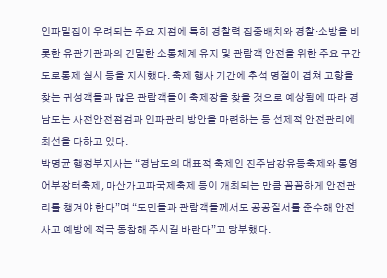인파밀집이 우려되는 주요 지점에 특히 경찰력 집중배치와 경찰·소방을 비롯한 유관기관과의 긴밀한 소통체계 유지 및 관람객 안전을 위한 주요 구간 도로통제 실시 등을 지시했다. 축제 행사 기간에 추석 명절이 겹쳐 고향을 찾는 귀성객들과 많은 관람객들이 축제장을 찾을 것으로 예상됨에 따라 경남도는 사전안전점검과 인파관리 방안을 마련하는 등 선제적 안전관리에 최선을 다하고 있다.
박명균 행정부지사는 “경남도의 대표적 축제인 진주남강유등축제와 통영어부장터축제, 마산가고파국제축제 등이 개최되는 만큼 꼼꼼하게 안전관리를 챙겨야 한다”며 “도민들과 관람객들께서도 공공질서를 준수해 안전사고 예방에 적극 동참해 주시길 바란다”고 당부했다.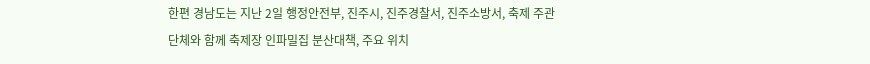한편 경남도는 지난 2일 행정안전부, 진주시, 진주경찰서, 진주소방서, 축제 주관단체와 함께 축제장 인파밀집 분산대책, 주요 위치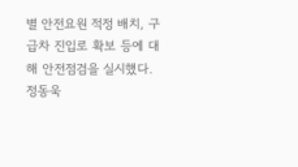별 안전요원 적정 배치, 구급차 진입로 확보 등에 대해 안전점검을 실시했다.
정동욱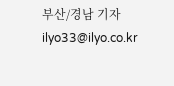부산/경남 기자 ilyo33@ilyo.co.kr